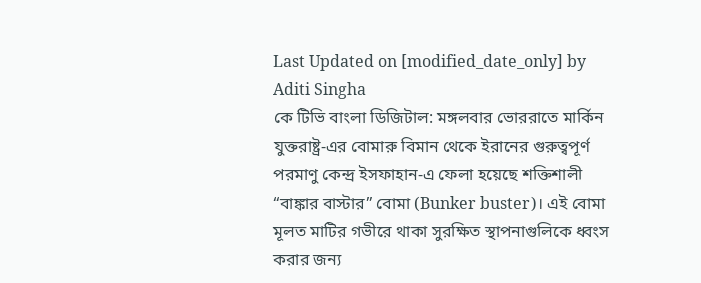Last Updated on [modified_date_only] by Aditi Singha
কে টিভি বাংলা ডিজিটাল: মঙ্গলবার ভোররাতে মার্কিন যুক্তরাষ্ট্র-এর বোমারু বিমান থেকে ইরানের গুরুত্বপূর্ণ পরমাণু কেন্দ্র ইসফাহান-এ ফেলা হয়েছে শক্তিশালী “বাঙ্কার বাস্টার” বোমা (Bunker buster)। এই বোমা মূলত মাটির গভীরে থাকা সুরক্ষিত স্থাপনাগুলিকে ধ্বংস করার জন্য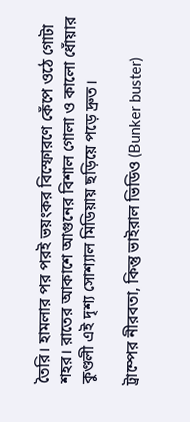তৈরি। হামলার পর পরই ভয়ংকর বিস্ফোরণে কেঁপে ওঠে গোটা শহর। রাতের আকাশে আগুনের বিশাল গোলা ও কালো ধোঁয়ার কুণ্ডলী এই দৃশ্য সোশ্যাল মিডিয়ায় ছড়িয়ে পড়ে দ্রুত।

ট্রাম্পের নীরবতা, কিন্তু ভাইরাল ভিডিও (Bunker buster)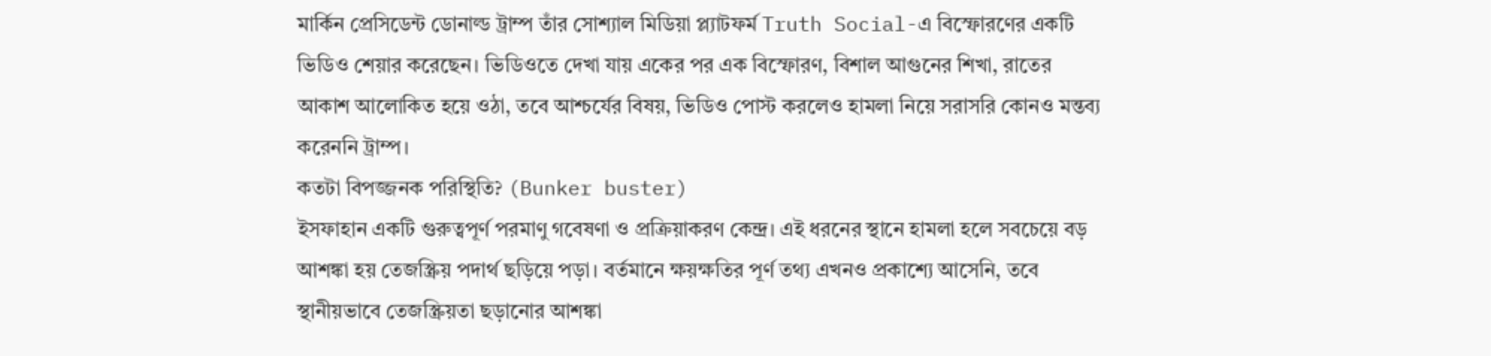মার্কিন প্রেসিডেন্ট ডোনাল্ড ট্রাম্প তাঁর সোশ্যাল মিডিয়া প্ল্যাটফর্ম Truth Social-এ বিস্ফোরণের একটি ভিডিও শেয়ার করেছেন। ভিডিওতে দেখা যায় একের পর এক বিস্ফোরণ, বিশাল আগুনের শিখা, রাতের আকাশ আলোকিত হয়ে ওঠা, তবে আশ্চর্যের বিষয়, ভিডিও পোস্ট করলেও হামলা নিয়ে সরাসরি কোনও মন্তব্য করেননি ট্রাম্প।
কতটা বিপজ্জনক পরিস্থিতি? (Bunker buster)
ইসফাহান একটি গুরুত্বপূর্ণ পরমাণু গবেষণা ও প্রক্রিয়াকরণ কেন্দ্র। এই ধরনের স্থানে হামলা হলে সবচেয়ে বড় আশঙ্কা হয় তেজস্ক্রিয় পদার্থ ছড়িয়ে পড়া। বর্তমানে ক্ষয়ক্ষতির পূর্ণ তথ্য এখনও প্রকাশ্যে আসেনি, তবে স্থানীয়ভাবে তেজস্ক্রিয়তা ছড়ানোর আশঙ্কা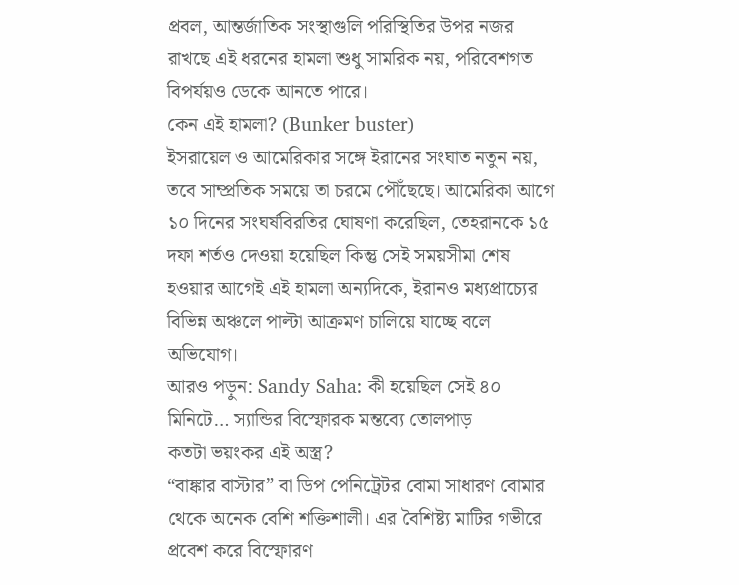প্রবল, আন্তর্জাতিক সংস্থাগুলি পরিস্থিতির উপর নজর রাখছে এই ধরনের হামলা শুধু সামরিক নয়, পরিবেশগত বিপর্যয়ও ডেকে আনতে পারে।
কেন এই হামলা? (Bunker buster)
ইসরায়েল ও আমেরিকার সঙ্গে ইরানের সংঘাত নতুন নয়, তবে সাম্প্রতিক সময়ে তা চরমে পৌঁছেছে। আমেরিকা আগে ১০ দিনের সংঘর্ষবিরতির ঘোষণা করেছিল, তেহরানকে ১৫ দফা শর্তও দেওয়া হয়েছিল কিন্তু সেই সময়সীমা শেষ হওয়ার আগেই এই হামলা অন্যদিকে, ইরানও মধ্যপ্রাচ্যের বিভিন্ন অঞ্চলে পাল্টা আক্রমণ চালিয়ে যাচ্ছে বলে অভিযোগ।
আরও পড়ুন: Sandy Saha: কী হয়েছিল সেই ৪০ মিনিটে… স্যান্ডির বিস্ফোরক মন্তব্যে তোলপাড়
কতটা ভয়ংকর এই অস্ত্র?
“বাঙ্কার বাস্টার” বা ডিপ পেনিট্রেটর বোমা সাধারণ বোমার থেকে অনেক বেশি শক্তিশালী। এর বৈশিষ্ট্য মাটির গভীরে প্রবেশ করে বিস্ফোরণ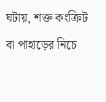ঘটায়, শক্ত কংক্রিট বা পাহাড়ের নিচে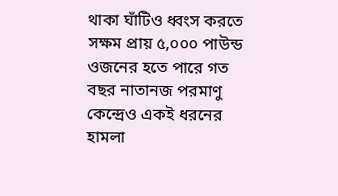থাকা ঘাঁটিও ধ্বংস করতে সক্ষম প্রায় ৫,০০০ পাউন্ড ওজনের হতে পারে গত বছর নাতানজ পরমাণু কেন্দ্রেও একই ধরনের হামলা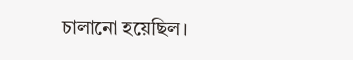চালানো হয়েছিল।